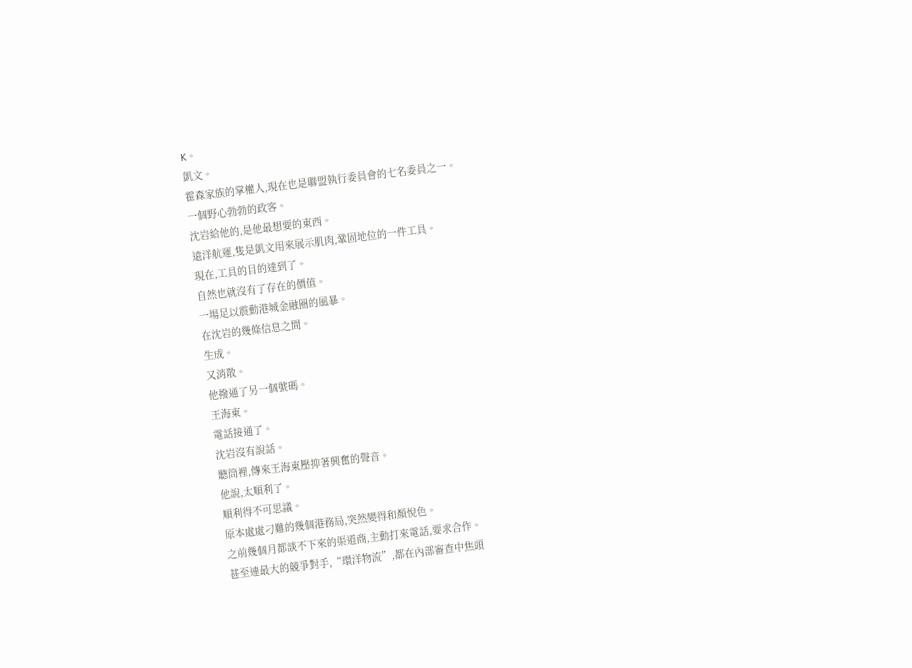K。
凱文。
霍森家族的掌權人,現在也是聯盟執行委員會的七名委員之一。
一個野心勃勃的政客。
沈岩給他的,是他最想要的東西。
遠洋航運,隻是凱文用來展示肌肉,鞏固地位的一件工具。
現在,工具的目的達到了。
自然也就沒有了存在的價值。
一場足以震動港城金融圈的風暴。
在沈岩的幾條信息之間。
生成。
又消散。
他撥通了另一個號碼。
王海東。
電話接通了。
沈岩沒有說話。
聽筒裡,傳來王海東壓抑著興奮的聲音。
他說,太順利了。
順利得不可思議。
原本處處刁難的幾個港務局,突然變得和顏悅色。
之前幾個月都談不下來的渠道商,主動打來電話,要求合作。
甚至連最大的競爭對手,“環洋物流”,都在內部審查中焦頭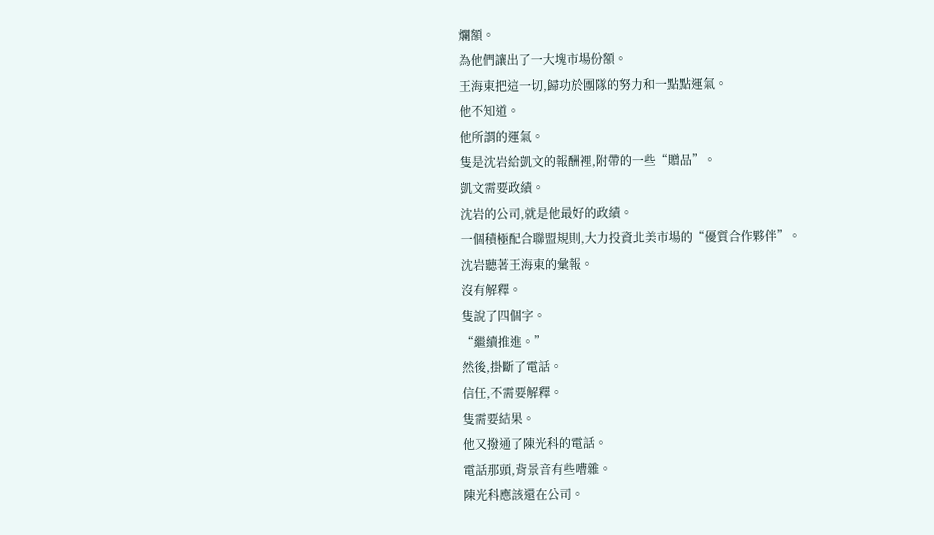爛額。
為他們讓出了一大塊市場份額。
王海東把這一切,歸功於團隊的努力和一點點運氣。
他不知道。
他所謂的運氣。
隻是沈岩給凱文的報酬裡,附帶的一些“贈品”。
凱文需要政績。
沈岩的公司,就是他最好的政績。
一個積極配合聯盟規則,大力投資北美市場的“優質合作夥伴”。
沈岩聽著王海東的彙報。
沒有解釋。
隻說了四個字。
“繼續推進。”
然後,掛斷了電話。
信任,不需要解釋。
隻需要結果。
他又撥通了陳光科的電話。
電話那頭,背景音有些嘈雜。
陳光科應該還在公司。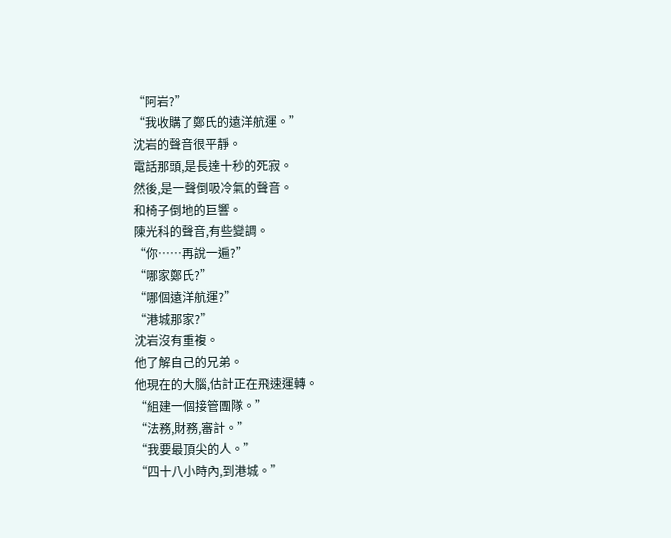“阿岩?”
“我收購了鄭氏的遠洋航運。”
沈岩的聲音很平靜。
電話那頭,是長達十秒的死寂。
然後,是一聲倒吸冷氣的聲音。
和椅子倒地的巨響。
陳光科的聲音,有些變調。
“你……再說一遍?”
“哪家鄭氏?”
“哪個遠洋航運?”
“港城那家?”
沈岩沒有重複。
他了解自己的兄弟。
他現在的大腦,估計正在飛速運轉。
“組建一個接管團隊。”
“法務,財務,審計。”
“我要最頂尖的人。”
“四十八小時內,到港城。”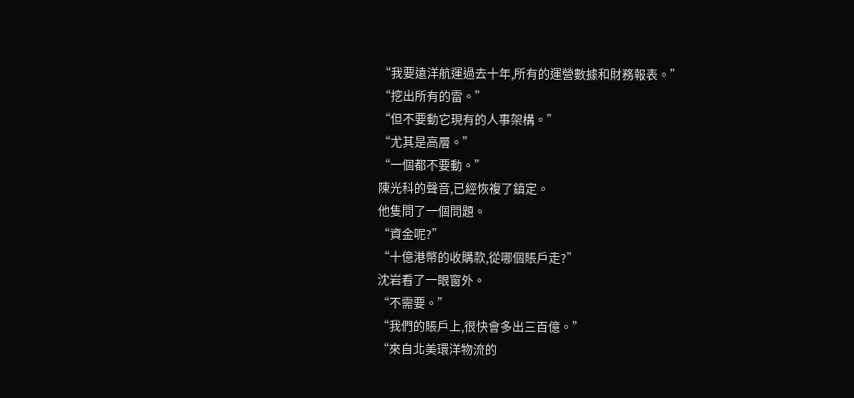“我要遠洋航運過去十年,所有的運營數據和財務報表。”
“挖出所有的雷。”
“但不要動它現有的人事架構。”
“尤其是高層。”
“一個都不要動。”
陳光科的聲音,已經恢複了鎮定。
他隻問了一個問題。
“資金呢?”
“十億港幣的收購款,從哪個賬戶走?”
沈岩看了一眼窗外。
“不需要。”
“我們的賬戶上,很快會多出三百億。”
“來自北美環洋物流的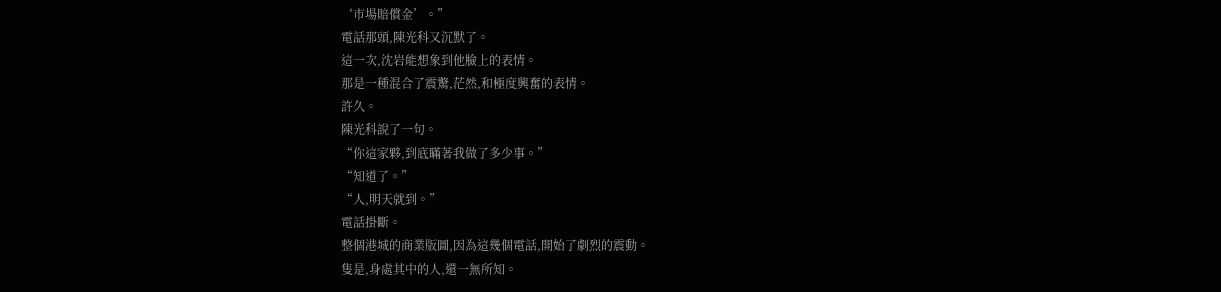‘市場賠償金’。”
電話那頭,陳光科又沉默了。
這一次,沈岩能想象到他臉上的表情。
那是一種混合了震驚,茫然,和極度興奮的表情。
許久。
陳光科說了一句。
“你這家夥,到底瞞著我做了多少事。”
“知道了。”
“人,明天就到。”
電話掛斷。
整個港城的商業版圖,因為這幾個電話,開始了劇烈的震動。
隻是,身處其中的人,還一無所知。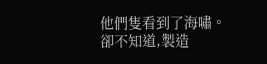他們隻看到了海嘯。
卻不知道,製造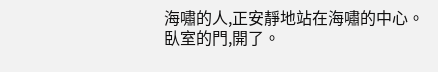海嘯的人,正安靜地站在海嘯的中心。
臥室的門,開了。